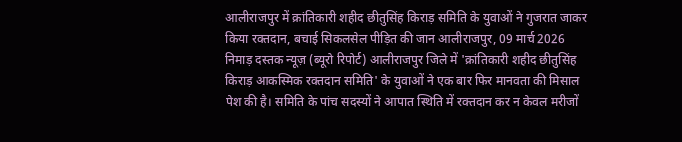आलीराजपुर में क्रांतिकारी शहीद छीतुसिंह किराड़ समिति के युवाओं ने गुजरात जाकर किया रक्तदान, बचाई सिकलसेल पीड़ित की जान आलीराजपुर, 09 मार्च 2026 निमाड़ दस्तक न्यूज़ (ब्यूरो रिपोर्ट) आलीराजपुर जिले में 'क्रांतिकारी शहीद छीतुसिंह किराड़ आकस्मिक रक्तदान समिति' के युवाओं ने एक बार फिर मानवता की मिसाल पेश की है। समिति के पांच सदस्यों ने आपात स्थिति में रक्तदान कर न केवल मरीजों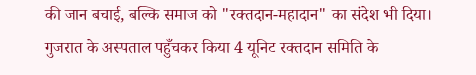की जान बचाई, बल्कि समाज को "रक्तदान-महादान" का संदेश भी दिया। गुजरात के अस्पताल पहुँचकर किया 4 यूनिट रक्तदान समिति के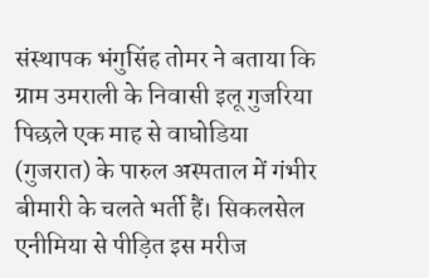संस्थापक भंगुसिंह तोमर ने बताया कि ग्राम उमराली के निवासी इलू गुजरिया पिछले एक माह से वाघोडिया (गुजरात) के पारुल अस्पताल में गंभीर बीमारी के चलते भर्ती हैं। सिकलसेल एनीमिया से पीड़ित इस मरीज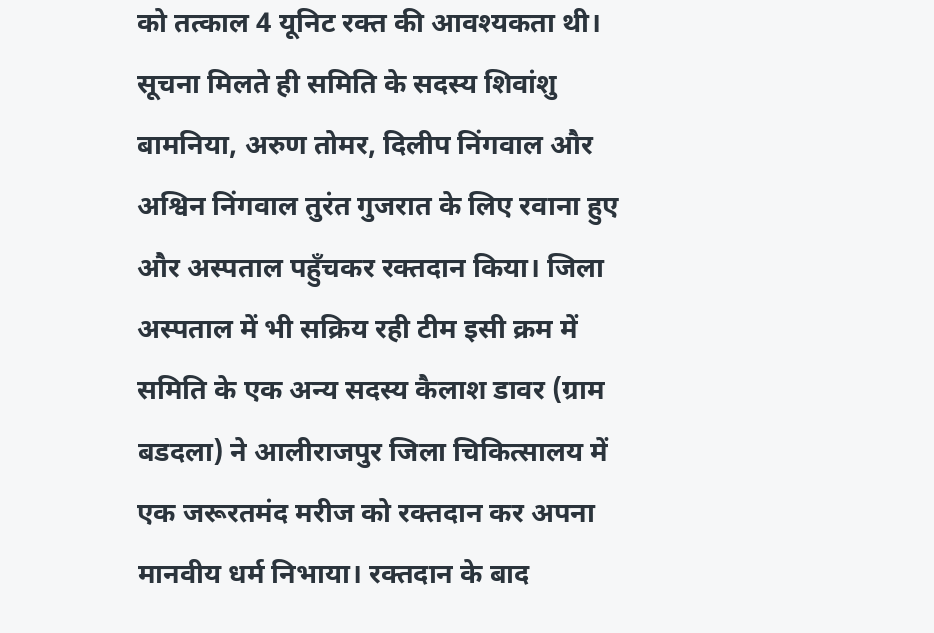को तत्काल 4 यूनिट रक्त की आवश्यकता थी। सूचना मिलते ही समिति के सदस्य शिवांशु बामनिया, अरुण तोमर, दिलीप निंगवाल और अश्विन निंगवाल तुरंत गुजरात के लिए रवाना हुए और अस्पताल पहुँचकर रक्तदान किया। जिला अस्पताल में भी सक्रिय रही टीम इसी क्रम में समिति के एक अन्य सदस्य कैलाश डावर (ग्राम बडदला) ने आलीराजपुर जिला चिकित्सालय में एक जरूरतमंद मरीज को रक्तदान कर अपना मानवीय धर्म निभाया। रक्तदान के बाद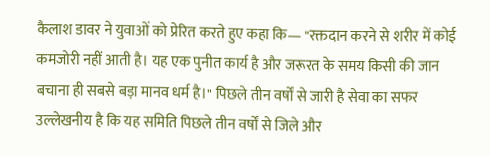कैलाश डावर ने युवाओं को प्रेरित करते हुए कहा कि— "रक्तदान करने से शरीर में कोई कमजोरी नहीं आती है। यह एक पुनीत कार्य है और जरूरत के समय किसी की जान बचाना ही सबसे बड़ा मानव धर्म है।" पिछले तीन वर्षों से जारी है सेवा का सफर उल्लेखनीय है कि यह समिति पिछले तीन वर्षों से जिले और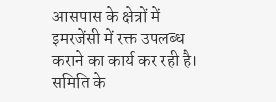आसपास के क्षेत्रों में इमरजेंसी में रक्त उपलब्ध कराने का कार्य कर रही है। समिति के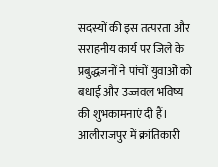सदस्यों की इस तत्परता और सराहनीय कार्य पर जिले के प्रबुद्धजनों ने पांचों युवाओं को बधाई और उज्जवल भविष्य की शुभकामनाएं दी हैं।
आलीराजपुर में क्रांतिकारी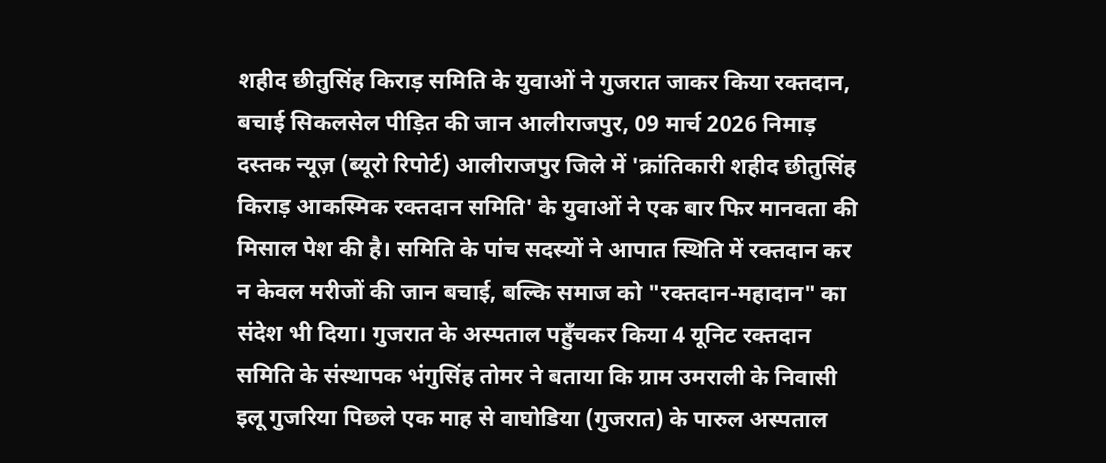शहीद छीतुसिंह किराड़ समिति के युवाओं ने गुजरात जाकर किया रक्तदान, बचाई सिकलसेल पीड़ित की जान आलीराजपुर, 09 मार्च 2026 निमाड़ दस्तक न्यूज़ (ब्यूरो रिपोर्ट) आलीराजपुर जिले में 'क्रांतिकारी शहीद छीतुसिंह किराड़ आकस्मिक रक्तदान समिति' के युवाओं ने एक बार फिर मानवता की मिसाल पेश की है। समिति के पांच सदस्यों ने आपात स्थिति में रक्तदान कर न केवल मरीजों की जान बचाई, बल्कि समाज को "रक्तदान-महादान" का संदेश भी दिया। गुजरात के अस्पताल पहुँचकर किया 4 यूनिट रक्तदान समिति के संस्थापक भंगुसिंह तोमर ने बताया कि ग्राम उमराली के निवासी इलू गुजरिया पिछले एक माह से वाघोडिया (गुजरात) के पारुल अस्पताल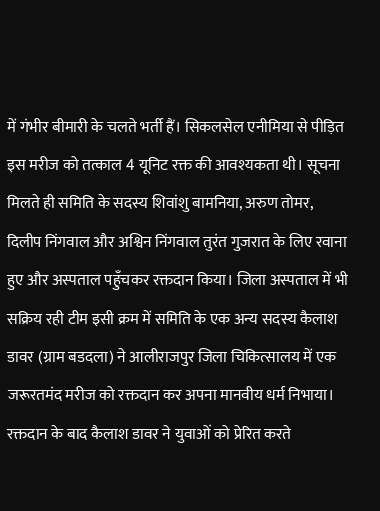में गंभीर बीमारी के चलते भर्ती हैं। सिकलसेल एनीमिया से पीड़ित इस मरीज को तत्काल 4 यूनिट रक्त की आवश्यकता थी। सूचना मिलते ही समिति के सदस्य शिवांशु बामनिया, अरुण तोमर, दिलीप निंगवाल और अश्विन निंगवाल तुरंत गुजरात के लिए रवाना हुए और अस्पताल पहुँचकर रक्तदान किया। जिला अस्पताल में भी सक्रिय रही टीम इसी क्रम में समिति के एक अन्य सदस्य कैलाश डावर (ग्राम बडदला) ने आलीराजपुर जिला चिकित्सालय में एक जरूरतमंद मरीज को रक्तदान कर अपना मानवीय धर्म निभाया। रक्तदान के बाद कैलाश डावर ने युवाओं को प्रेरित करते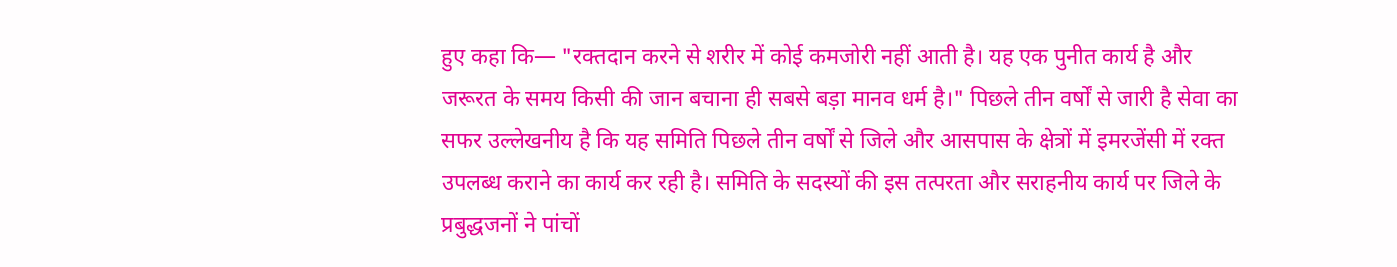हुए कहा कि— "रक्तदान करने से शरीर में कोई कमजोरी नहीं आती है। यह एक पुनीत कार्य है और जरूरत के समय किसी की जान बचाना ही सबसे बड़ा मानव धर्म है।" पिछले तीन वर्षों से जारी है सेवा का सफर उल्लेखनीय है कि यह समिति पिछले तीन वर्षों से जिले और आसपास के क्षेत्रों में इमरजेंसी में रक्त उपलब्ध कराने का कार्य कर रही है। समिति के सदस्यों की इस तत्परता और सराहनीय कार्य पर जिले के प्रबुद्धजनों ने पांचों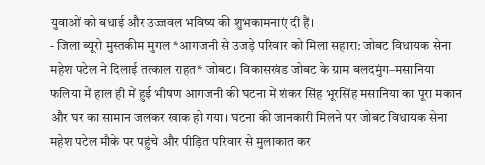युवाओं को बधाई और उज्जवल भविष्य की शुभकामनाएं दी हैं।
- जिला ब्यूरो मुस्तकीम मुगल *आगजनी से उजड़े परिवार को मिला सहारा: जोबट विधायक सेना महेश पटेल ने दिलाई तत्काल राहत* जोबट। विकासखंड जोबट के ग्राम बलदमुंग–मसानिया फलिया में हाल ही में हुई भीषण आगजनी की घटना में शंकर सिंह भूरसिंह मसानिया का पूरा मकान और घर का सामान जलकर खाक हो गया। घटना की जानकारी मिलने पर जोबट विधायक सेना महेश पटेल मौके पर पहुंचे और पीड़ित परिवार से मुलाकात कर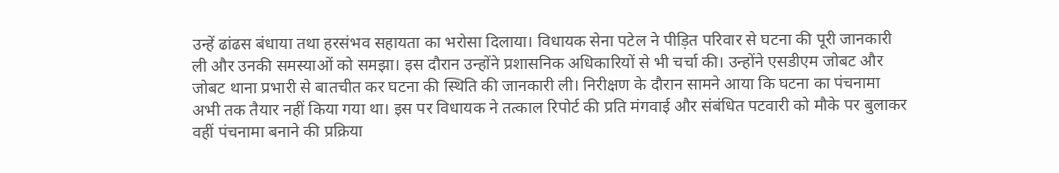उन्हें ढांढस बंधाया तथा हरसंभव सहायता का भरोसा दिलाया। विधायक सेना पटेल ने पीड़ित परिवार से घटना की पूरी जानकारी ली और उनकी समस्याओं को समझा। इस दौरान उन्होंने प्रशासनिक अधिकारियों से भी चर्चा की। उन्होंने एसडीएम जोबट और जोबट थाना प्रभारी से बातचीत कर घटना की स्थिति की जानकारी ली। निरीक्षण के दौरान सामने आया कि घटना का पंचनामा अभी तक तैयार नहीं किया गया था। इस पर विधायक ने तत्काल रिपोर्ट की प्रति मंगवाई और संबंधित पटवारी को मौके पर बुलाकर वहीं पंचनामा बनाने की प्रक्रिया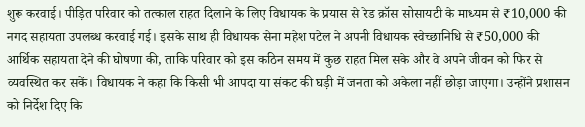शुरू करवाई। पीड़ित परिवार को तत्काल राहत दिलाने के लिए विधायक के प्रयास से रेड क्रॉस सोसायटी के माध्यम से ₹10,000 की नगद सहायता उपलब्ध करवाई गई। इसके साथ ही विधायक सेना महेश पटेल ने अपनी विधायक स्वेच्छानिधि से ₹50,000 की आर्थिक सहायता देने की घोषणा की, ताकि परिवार को इस कठिन समय में कुछ राहत मिल सके और वे अपने जीवन को फिर से व्यवस्थित कर सकें। विधायक ने कहा कि किसी भी आपदा या संकट की घड़ी में जनता को अकेला नहीं छोड़ा जाएगा। उन्होंने प्रशासन को निर्देश दिए कि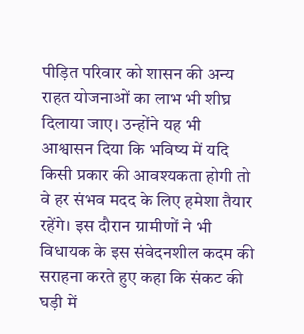पीड़ित परिवार को शासन की अन्य राहत योजनाओं का लाभ भी शीघ्र दिलाया जाए। उन्होंने यह भी आश्वासन दिया कि भविष्य में यदि किसी प्रकार की आवश्यकता होगी तो वे हर संभव मदद के लिए हमेशा तैयार रहेंगे। इस दौरान ग्रामीणों ने भी विधायक के इस संवेदनशील कदम की सराहना करते हुए कहा कि संकट की घड़ी में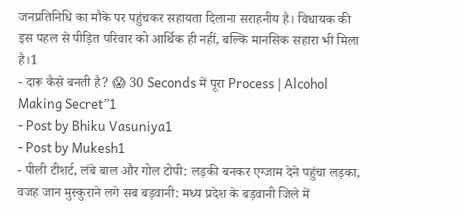जनप्रतिनिधि का मौके पर पहुंचकर सहायता दिलाना सराहनीय है। विधायक की इस पहल से पीड़ित परिवार को आर्थिक ही नहीं, बल्कि मानसिक सहारा भी मिला है।1
- दारू कैसे बनती है? 😱 30 Seconds में पूरा Process | Alcohol Making Secret”1
- Post by Bhiku Vasuniya1
- Post by Mukesh1
- पीली टीशर्ट, लंबे बाल और गोल टोपी: लड़की बनकर एग्जाम देने पहुंचा लड़का, वजह जान मुस्कुराने लगे सब बड़वानी: मध्य प्रदेश के बड़वानी जिले में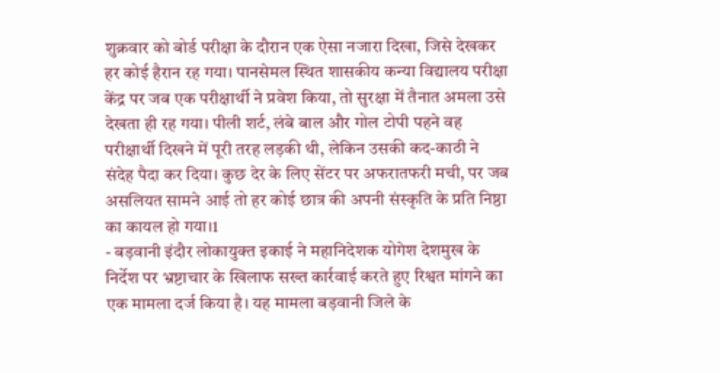शुक्रवार को बोर्ड परीक्षा के दौरान एक ऐसा नजारा दिखा, जिसे देखकर हर कोई हैरान रह गया। पानसेमल स्थित शासकीय कन्या विद्यालय परीक्षा केंद्र पर जब एक परीक्षार्थी ने प्रवेश किया, तो सुरक्षा में तैनात अमला उसे देखता ही रह गया। पीली शर्ट, लंबे बाल और गोल टोपी पहने वह परीक्षार्थी दिखने में पूरी तरह लड़की थी, लेकिन उसकी कद-काठी ने संदेह पैदा कर दिया। कुछ देर के लिए सेंटर पर अफरातफरी मची, पर जब असलियत सामने आई तो हर कोई छात्र की अपनी संस्कृति के प्रति निष्ठा का कायल हो गया।1
- बड़वानी इंदौर लोकायुक्त इकाई ने महानिदेशक योगेश देशमुख के निर्देश पर भ्रष्टाचार के खिलाफ सख्त कार्रवाई करते हुए रिश्वत मांगने का एक मामला दर्ज किया है। यह मामला बड़वानी जिले के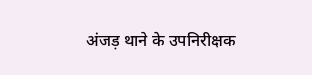अंजड़ थाने के उपनिरीक्षक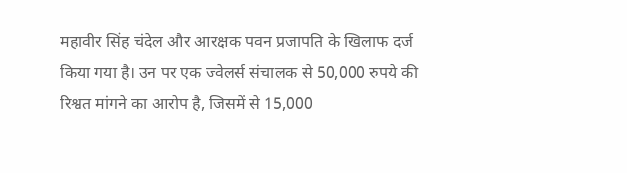महावीर सिंह चंदेल और आरक्षक पवन प्रजापति के खिलाफ दर्ज किया गया है। उन पर एक ज्वेलर्स संचालक से 50,000 रुपये की रिश्वत मांगने का आरोप है, जिसमें से 15,000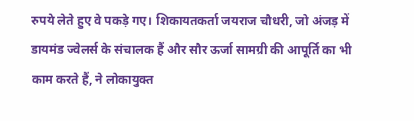रुपये लेते हुए वे पकड़े गए। शिकायतकर्ता जयराज चौधरी, जो अंजड़ में डायमंड ज्वेलर्स के संचालक हैं और सौर ऊर्जा सामग्री की आपूर्ति का भी काम करते हैं, ने लोकायुक्त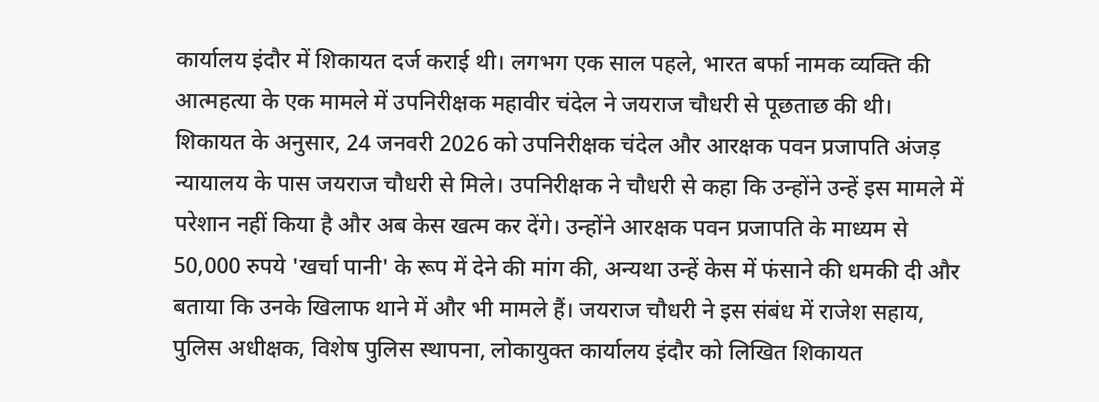कार्यालय इंदौर में शिकायत दर्ज कराई थी। लगभग एक साल पहले, भारत बर्फा नामक व्यक्ति की आत्महत्या के एक मामले में उपनिरीक्षक महावीर चंदेल ने जयराज चौधरी से पूछताछ की थी। शिकायत के अनुसार, 24 जनवरी 2026 को उपनिरीक्षक चंदेल और आरक्षक पवन प्रजापति अंजड़ न्यायालय के पास जयराज चौधरी से मिले। उपनिरीक्षक ने चौधरी से कहा कि उन्होंने उन्हें इस मामले में परेशान नहीं किया है और अब केस खत्म कर देंगे। उन्होंने आरक्षक पवन प्रजापति के माध्यम से 50,000 रुपये 'खर्चा पानी' के रूप में देने की मांग की, अन्यथा उन्हें केस में फंसाने की धमकी दी और बताया कि उनके खिलाफ थाने में और भी मामले हैं। जयराज चौधरी ने इस संबंध में राजेश सहाय, पुलिस अधीक्षक, विशेष पुलिस स्थापना, लोकायुक्त कार्यालय इंदौर को लिखित शिकायत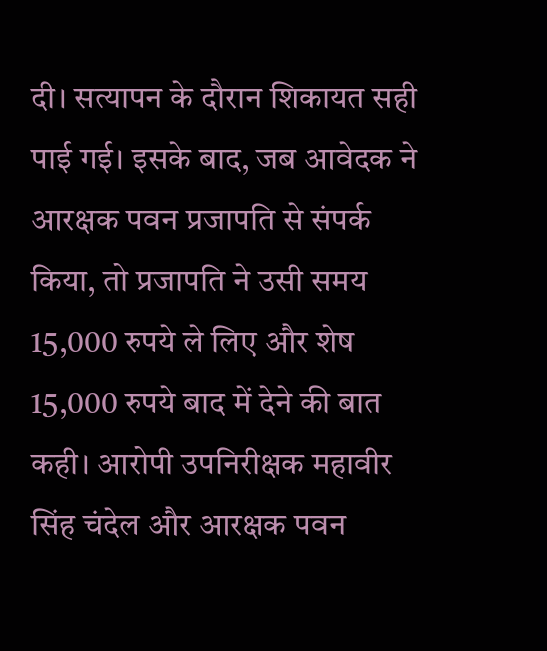दी। सत्यापन के दौरान शिकायत सही पाई गई। इसके बाद, जब आवेदक ने आरक्षक पवन प्रजापति से संपर्क किया, तो प्रजापति ने उसी समय 15,000 रुपये ले लिए और शेष 15,000 रुपये बाद में देने की बात कही। आरोपी उपनिरीक्षक महावीर सिंह चंदेल और आरक्षक पवन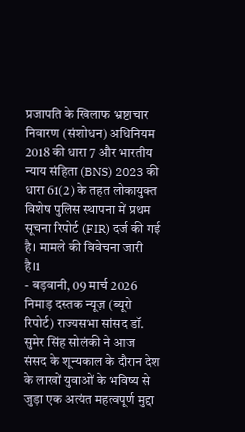प्रजापति के खिलाफ भ्रष्टाचार निवारण (संशोधन) अधिनियम 2018 की धारा 7 और भारतीय न्याय संहिता (BNS) 2023 की धारा 61(2) के तहत लोकायुक्त विशेष पुलिस स्थापना में प्रथम सूचना रिपोर्ट (FIR) दर्ज की गई है। मामले की विवेचना जारी है।1
- बड़वानी, 09 मार्च 2026 निमाड़ दस्तक न्यूज़ (ब्यूरो रिपोर्ट) राज्यसभा सांसद डॉ. सुमेर सिंह सोलंकी ने आज संसद के शून्यकाल के दौरान देश के लाखों युवाओं के भविष्य से जुड़ा एक अत्यंत महत्वपूर्ण मुद्दा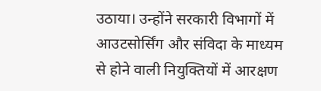उठाया। उन्होंने सरकारी विभागों में आउटसोर्सिंग और संविदा के माध्यम से होने वाली नियुक्तियों में आरक्षण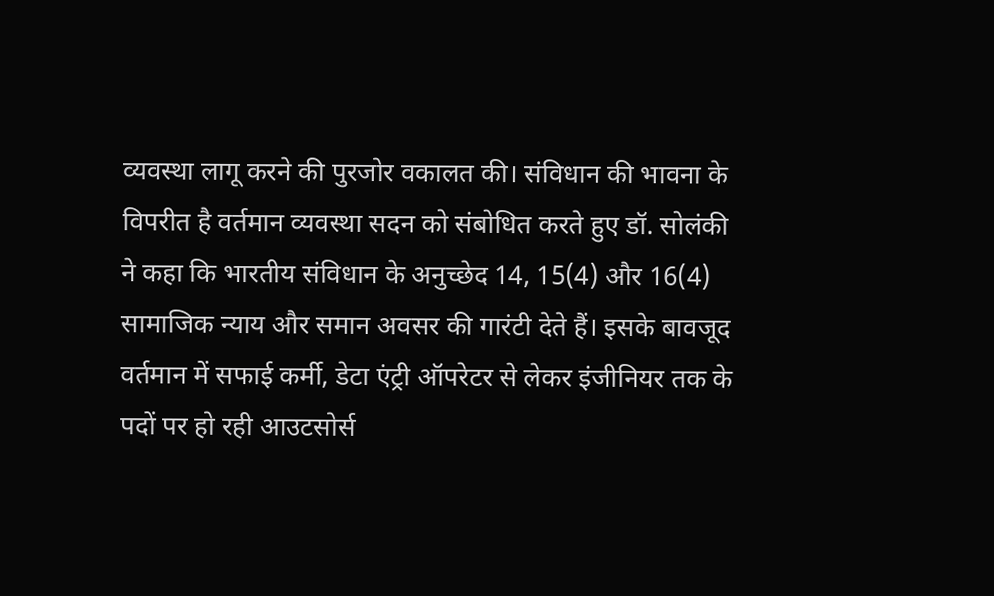व्यवस्था लागू करने की पुरजोर वकालत की। संविधान की भावना के विपरीत है वर्तमान व्यवस्था सदन को संबोधित करते हुए डॉ. सोलंकी ने कहा कि भारतीय संविधान के अनुच्छेद 14, 15(4) और 16(4) सामाजिक न्याय और समान अवसर की गारंटी देते हैं। इसके बावजूद वर्तमान में सफाई कर्मी, डेटा एंट्री ऑपरेटर से लेकर इंजीनियर तक के पदों पर हो रही आउटसोर्स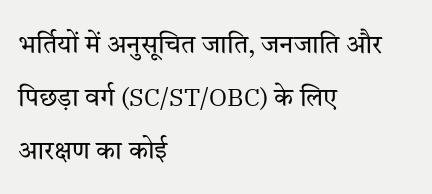भर्तियों में अनुसूचित जाति, जनजाति और पिछड़ा वर्ग (SC/ST/OBC) के लिए आरक्षण का कोई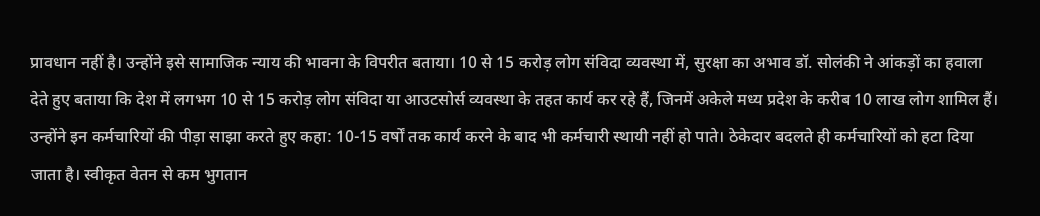प्रावधान नहीं है। उन्होंने इसे सामाजिक न्याय की भावना के विपरीत बताया। 10 से 15 करोड़ लोग संविदा व्यवस्था में, सुरक्षा का अभाव डॉ. सोलंकी ने आंकड़ों का हवाला देते हुए बताया कि देश में लगभग 10 से 15 करोड़ लोग संविदा या आउटसोर्स व्यवस्था के तहत कार्य कर रहे हैं, जिनमें अकेले मध्य प्रदेश के करीब 10 लाख लोग शामिल हैं। उन्होंने इन कर्मचारियों की पीड़ा साझा करते हुए कहा: 10-15 वर्षों तक कार्य करने के बाद भी कर्मचारी स्थायी नहीं हो पाते। ठेकेदार बदलते ही कर्मचारियों को हटा दिया जाता है। स्वीकृत वेतन से कम भुगतान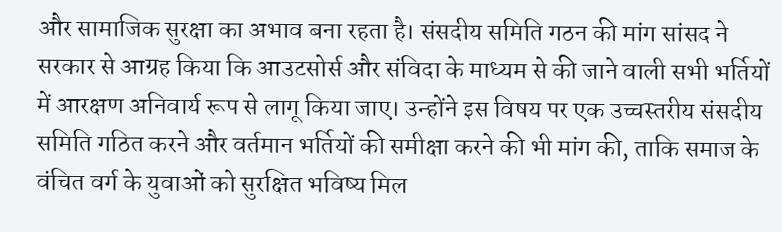और सामाजिक सुरक्षा का अभाव बना रहता है। संसदीय समिति गठन की मांग सांसद ने सरकार से आग्रह किया कि आउटसोर्स और संविदा के माध्यम से की जाने वाली सभी भर्तियों में आरक्षण अनिवार्य रूप से लागू किया जाए। उन्होंने इस विषय पर एक उच्चस्तरीय संसदीय समिति गठित करने और वर्तमान भर्तियों की समीक्षा करने की भी मांग की, ताकि समाज के वंचित वर्ग के युवाओं को सुरक्षित भविष्य मिल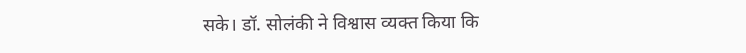सके। डॉ. सोलंकी ने विश्वास व्यक्त किया कि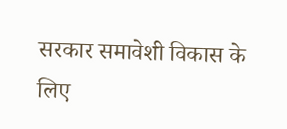सरकार समावेशी विकास के लिए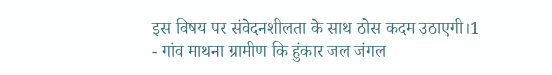इस विषय पर संवेदनशीलता के साथ ठोस कदम उठाएगी।1
- गांव माथना ग्रामीण कि हुंकार जल जंगल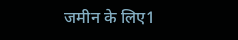जमीन के लिए1